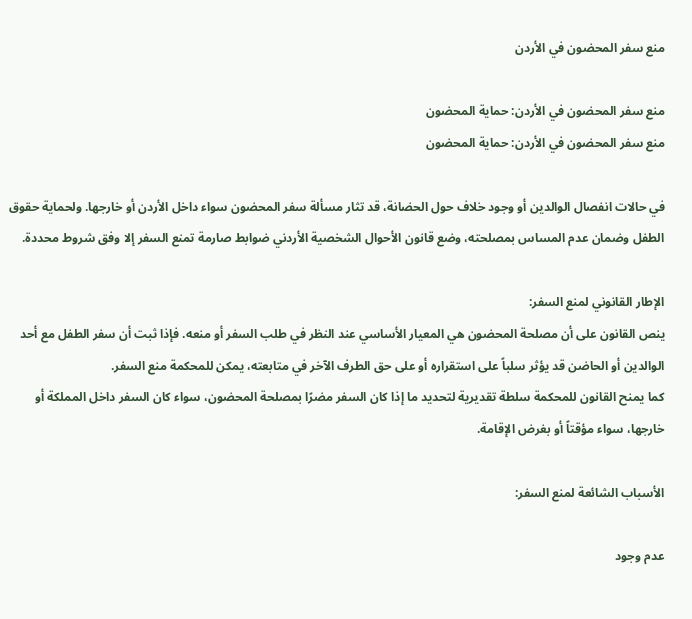منع سفر المحضون في الأردن

منع سفر المحضون في الأردن: حماية المحضون
منع سفر المحضون في الأردن: حماية المحضون

في حالات انفصال الوالدين أو وجود خلاف حول الحضانة، قد تثار مسألة سفر المحضون سواء داخل الأردن أو خارجها. ولحماية حقوق الطفل وضمان عدم المساس بمصلحته، وضع قانون الأحوال الشخصية الأردني ضوابط صارمة تمنع السفر إلا وفق شروط محددة.

الإطار القانوني لمنع السفر:
ينص القانون على أن مصلحة المحضون هي المعيار الأساسي عند النظر في طلب السفر أو منعه. فإذا ثبت أن سفر الطفل مع أحد الوالدين أو الحاضن قد يؤثر سلباً على استقراره أو على حق الطرف الآخر في متابعته، يمكن للمحكمة منع السفر.
كما يمنح القانون للمحكمة سلطة تقديرية لتحديد ما إذا كان السفر مضرًا بمصلحة المحضون، سواء كان السفر داخل المملكة أو خارجها، سواء مؤقتاً أو بغرض الإقامة.

الأسباب الشائعة لمنع السفر:

عدم وجود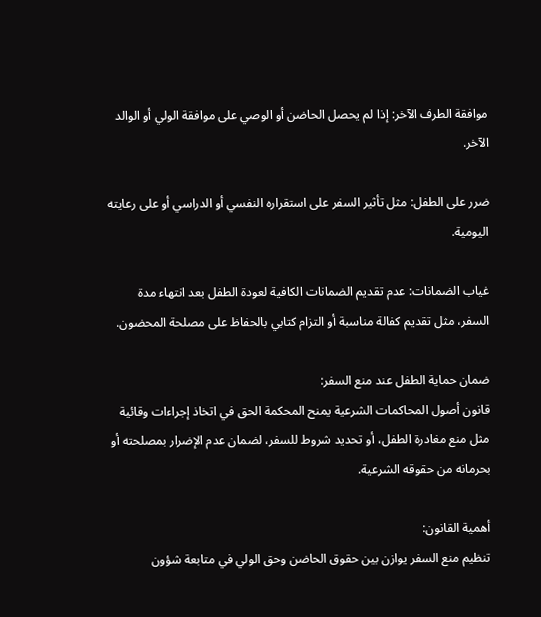موافقة الطرف الآخر: إذا لم يحصل الحاضن أو الوصي على موافقة الولي أو الوالد الآخر.

ضرر على الطفل: مثل تأثير السفر على استقراره النفسي أو الدراسي أو على رعايته اليومية.

غياب الضمانات: عدم تقديم الضمانات الكافية لعودة الطفل بعد انتهاء مدة السفر، مثل تقديم كفالة مناسبة أو التزام كتابي بالحفاظ على مصلحة المحضون.

ضمان حماية الطفل عند منع السفر:
قانون أصول المحاكمات الشرعية يمنح المحكمة الحق في اتخاذ إجراءات وقائية مثل منع مغادرة الطفل، أو تحديد شروط للسفر، لضمان عدم الإضرار بمصلحته أو بحرمانه من حقوقه الشرعية.

أهمية القانون:
تنظيم منع السفر يوازن بين حقوق الحاضن وحق الولي في متابعة شؤون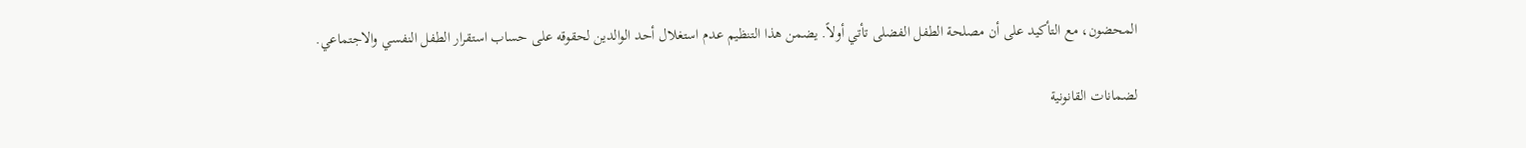المحضون، مع التأكيد على أن مصلحة الطفل الفضلى تأتي أولاً. يضمن هذا التنظيم عدم استغلال أحد الوالدين لحقوقه على حساب استقرار الطفل النفسي والاجتماعي.

لضمانات القانونية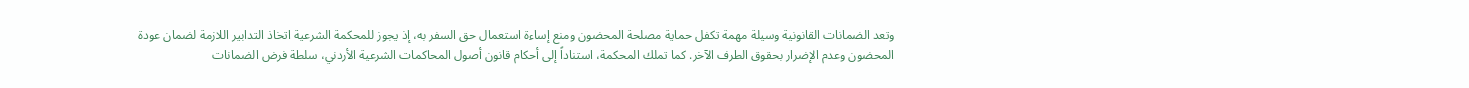وتعد الضمانات القانونية وسيلة مهمة تكفل حماية مصلحة المحضون ومنع إساءة استعمال حق السفر به، إذ يجوز للمحكمة الشرعية اتخاذ التدابير اللازمة لضمان عودة المحضون وعدم الإضرار بحقوق الطرف الآخر. كما تملك المحكمة، استناداً إلى أحكام قانون أصول المحاكمات الشرعية الأردني، سلطة فرض الضمانات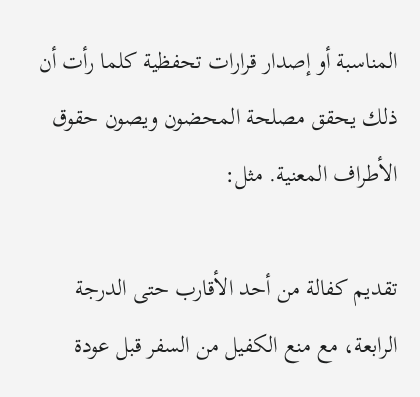المناسبة أو إصدار قرارات تحفظية كلما رأت أن ذلك يحقق مصلحة المحضون ويصون حقوق الأطراف المعنية. مثل:

تقديم كفالة من أحد الأقارب حتى الدرجة الرابعة، مع منع الكفيل من السفر قبل عودة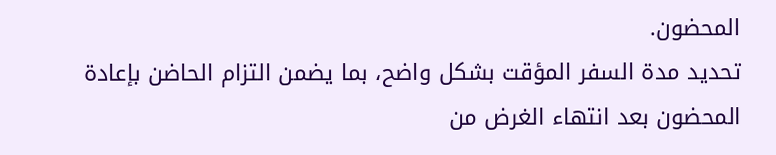المحضون.                                                                                   تحديد مدة السفر المؤقت بشكل واضح، بما يضمن التزام الحاضن بإعادة المحضون بعد انتهاء الغرض من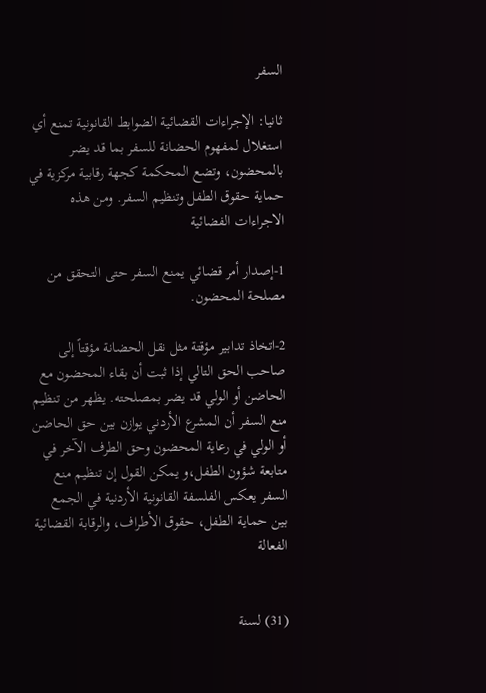السفر

ثانيا: الإجراءات القضائية الضوابط القانونية تمنع أي استغلال لمفهوم الحضانة للسفر بما قد يضر بالمحضون، وتضع المحكمة كجهة رقابية مركزية في حماية حقوق الطفل وتنظيم السفر. ومن هذه الاجراءات الفضائية

1-إصدار أمر قضائي يمنع السفر حتى التحقق من مصلحة المحضون.

2-اتخاذ تدابير مؤقتة مثل نقل الحضانة مؤقتاً إلى صاحب الحق التالي إذا ثبت أن بقاء المحضون مع الحاضن أو الولي قد يضر بمصلحته. يظهر من تنظيم منع السفر أن المشرع الأردني يوازن بين حق الحاضن أو الولي في رعاية المحضون وحق الطرف الآخر في متابعة شؤون الطفل،و يمكن القول إن تنظيم منع السفر يعكس الفلسفة القانونية الأردنية في الجمع بين حماية الطفل، حقوق الأطراف، والرقابة القضائية الفعالة


(31) لسنة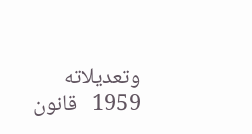وتعديلاته 1959   قانون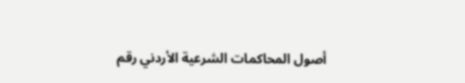أصول المحاكمات الشرعية الأردني رقم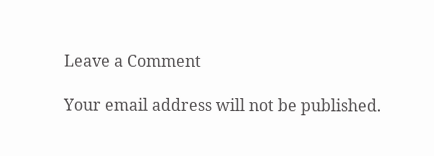Leave a Comment

Your email address will not be published.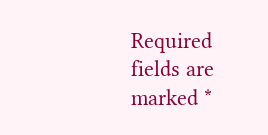Required fields are marked *